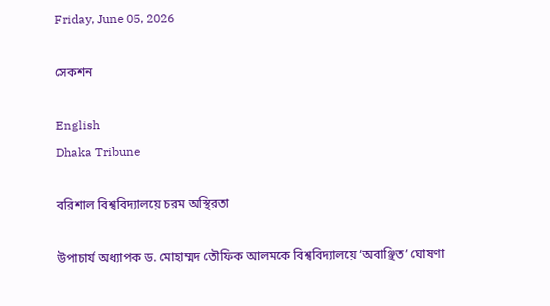Friday, June 05, 2026

সেকশন

English
Dhaka Tribune

বরিশাল বিশ্ববিদ্যালয়ে চরম অস্থিরতা

উপাচার্য অধ্যাপক ড. মোহাম্মদ তৌফিক আলমকে বিশ্ববিদ্যালয়ে ‘অবাঞ্ছিত’ ঘোষণা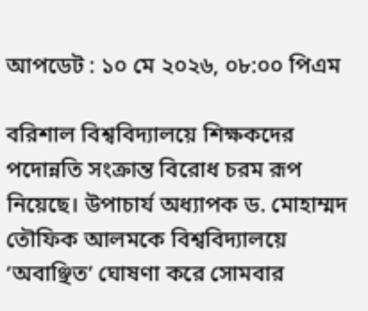আপডেট : ১০ মে ২০২৬, ০৮:০০ পিএম

বরিশাল বিশ্ববিদ্যালয়ে শিক্ষকদের পদোন্নতি সংক্রান্ত বিরোধ চরম রূপ নিয়েছে। উপাচার্য অধ্যাপক ড. মোহাম্মদ তৌফিক আলমকে বিশ্ববিদ্যালয়ে ‘অবাঞ্ছিত’ ঘোষণা করে সোমবার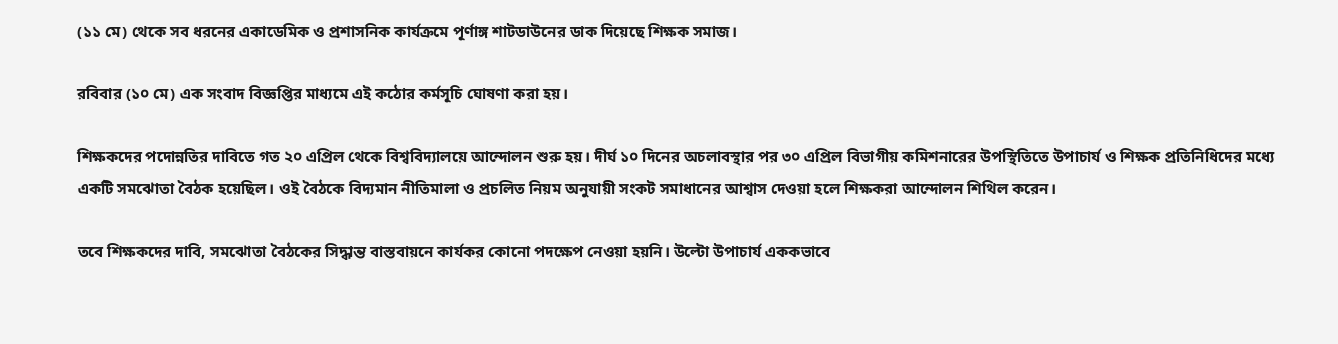(১১ মে) থেকে সব ধরনের একাডেমিক ও প্রশাসনিক কার্যক্রমে পূর্ণাঙ্গ শাটডাউনের ডাক দিয়েছে শিক্ষক সমাজ।

রবিবার (১০ মে) এক সংবাদ বিজ্ঞপ্তির মাধ্যমে এই কঠোর কর্মসূচি ঘোষণা করা হয়।

শিক্ষকদের পদোন্নতির দাবিতে গত ২০ এপ্রিল থেকে বিশ্ববিদ্যালয়ে আন্দোলন শুরু হয়। দীর্ঘ ১০ দিনের অচলাবস্থার পর ৩০ এপ্রিল বিভাগীয় কমিশনারের উপস্থিতিতে উপাচার্য ও শিক্ষক প্রতিনিধিদের মধ্যে একটি সমঝোতা বৈঠক হয়েছিল। ওই বৈঠকে বিদ্যমান নীতিমালা ও প্রচলিত নিয়ম অনুযায়ী সংকট সমাধানের আশ্বাস দেওয়া হলে শিক্ষকরা আন্দোলন শিথিল করেন।

তবে শিক্ষকদের দাবি, সমঝোতা বৈঠকের সিদ্ধান্ত বাস্তবায়নে কার্যকর কোনো পদক্ষেপ নেওয়া হয়নি। উল্টো উপাচার্য এককভাবে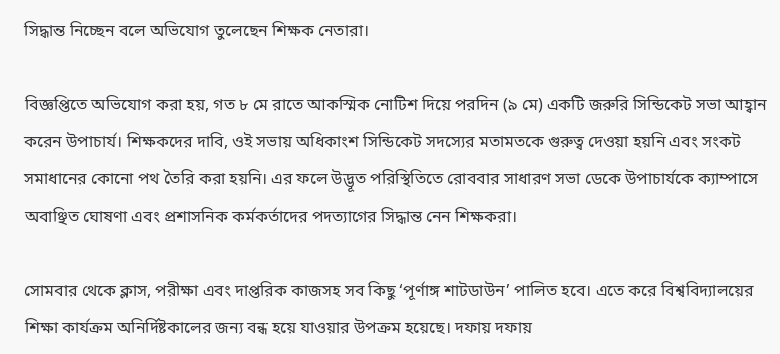সিদ্ধান্ত নিচ্ছেন বলে অভিযোগ তুলেছেন শিক্ষক নেতারা।

বিজ্ঞপ্তিতে অভিযোগ করা হয়, গত ৮ মে রাতে আকস্মিক নোটিশ দিয়ে পরদিন (৯ মে) একটি জরুরি সিন্ডিকেট সভা আহ্বান করেন উপাচার্য। শিক্ষকদের দাবি, ওই সভায় অধিকাংশ সিন্ডিকেট সদস্যের মতামতকে গুরুত্ব দেওয়া হয়নি এবং সংকট সমাধানের কোনো পথ তৈরি করা হয়নি। এর ফলে উদ্ভূত পরিস্থিতিতে রোববার সাধারণ সভা ডেকে উপাচার্যকে ক্যাম্পাসে অবাঞ্ছিত ঘোষণা এবং প্রশাসনিক কর্মকর্তাদের পদত্যাগের সিদ্ধান্ত নেন শিক্ষকরা।

সোমবার থেকে ক্লাস, পরীক্ষা এবং দাপ্তরিক কাজসহ সব কিছু ‘পূর্ণাঙ্গ শাটডাউন’ পালিত হবে। এতে করে বিশ্ববিদ্যালয়ের শিক্ষা কার্যক্রম অনির্দিষ্টকালের জন্য বন্ধ হয়ে যাওয়ার উপক্রম হয়েছে। দফায় দফায়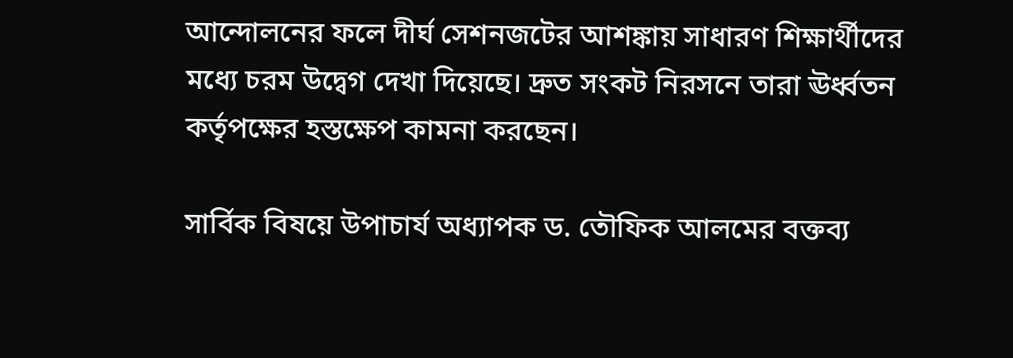আন্দোলনের ফলে দীর্ঘ সেশনজটের আশঙ্কায় সাধারণ শিক্ষার্থীদের মধ্যে চরম উদ্বেগ দেখা দিয়েছে। দ্রুত সংকট নিরসনে তারা ঊর্ধ্বতন কর্তৃপক্ষের হস্তক্ষেপ কামনা করছেন।

সার্বিক বিষয়ে উপাচার্য অধ্যাপক ড. তৌফিক আলমের বক্তব্য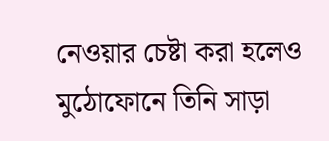নেওয়ার চেষ্টা করা হলেও মুঠোফোনে তিনি সাড়া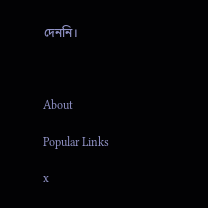দেননি।



About

Popular Links

x